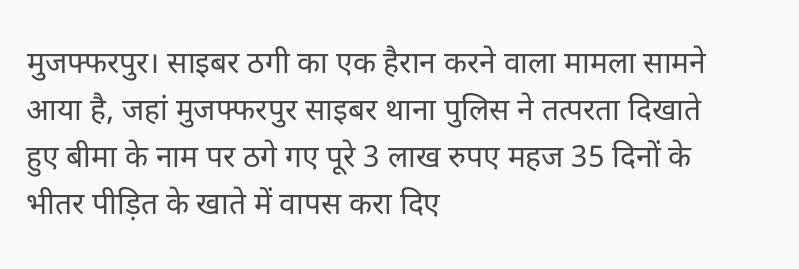मुजफ्फरपुर। साइबर ठगी का एक हैरान करने वाला मामला सामने आया है, जहां मुजफ्फरपुर साइबर थाना पुलिस ने तत्परता दिखाते हुए बीमा के नाम पर ठगे गए पूरे 3 लाख रुपए महज 35 दिनों के भीतर पीड़ित के खाते में वापस करा दिए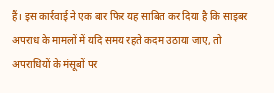हैं। इस कार्रवाई ने एक बार फिर यह साबित कर दिया है कि साइबर अपराध के मामलों में यदि समय रहते कदम उठाया जाए, तो अपराधियों के मंसूबों पर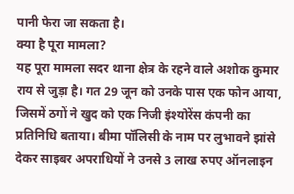पानी फेरा जा सकता है।
क्या है पूरा मामला?
यह पूरा मामला सदर थाना क्षेत्र के रहने वाले अशोक कुमार राय से जुड़ा है। गत 29 जून को उनके पास एक फोन आया, जिसमें ठगों ने खुद को एक निजी इंश्योरेंस कंपनी का प्रतिनिधि बताया। बीमा पॉलिसी के नाम पर लुभावने झांसे देकर साइबर अपराधियों ने उनसे 3 लाख रुपए ऑनलाइन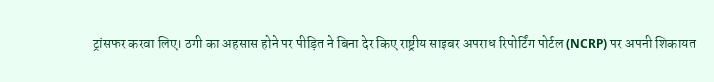ट्रांसफर करवा लिए। ठगी का अहसास होने पर पीड़ित ने बिना देर किए राष्ट्रीय साइबर अपराध रिपोर्टिंग पोर्टल (NCRP) पर अपनी शिकायत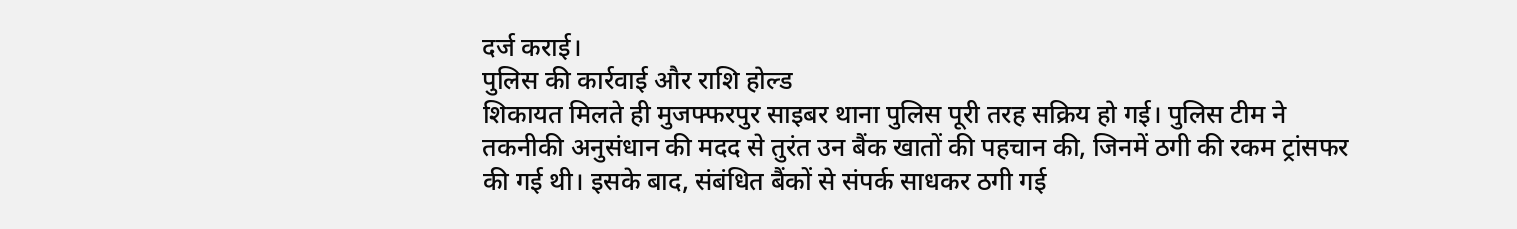दर्ज कराई।
पुलिस की कार्रवाई और राशि होल्ड
शिकायत मिलते ही मुजफ्फरपुर साइबर थाना पुलिस पूरी तरह सक्रिय हो गई। पुलिस टीम ने तकनीकी अनुसंधान की मदद से तुरंत उन बैंक खातों की पहचान की, जिनमें ठगी की रकम ट्रांसफर की गई थी। इसके बाद, संबंधित बैंकों से संपर्क साधकर ठगी गई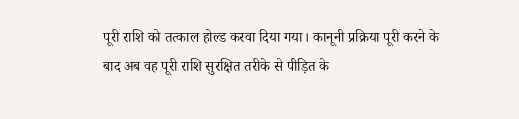पूरी राशि को तत्काल होल्ड करवा दिया गया। कानूनी प्रक्रिया पूरी करने के बाद अब वह पूरी राशि सुरक्षित तरीके से पीड़ित के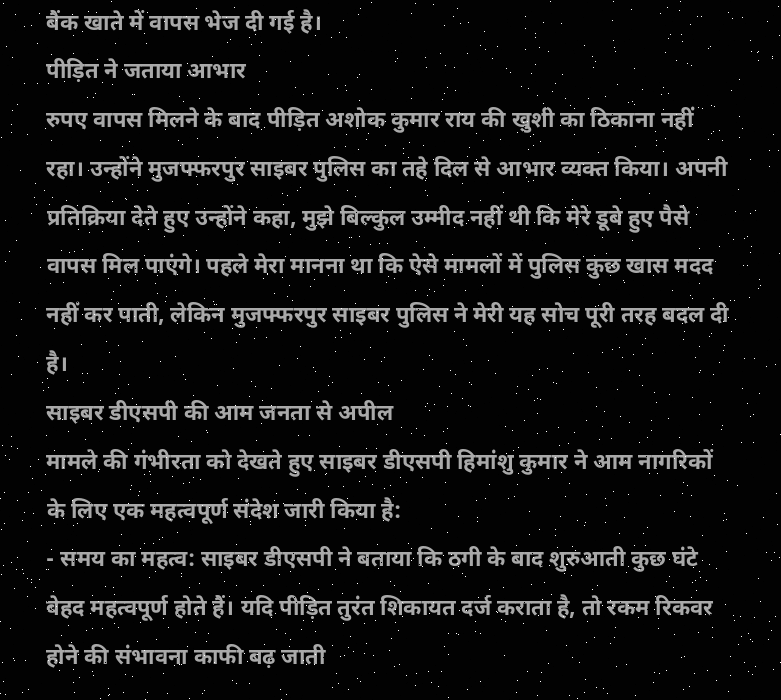बैंक खाते में वापस भेज दी गई है।
पीड़ित ने जताया आभार
रुपए वापस मिलने के बाद पीड़ित अशोक कुमार राय की खुशी का ठिकाना नहीं रहा। उन्होंने मुजफ्फरपुर साइबर पुलिस का तहे दिल से आभार व्यक्त किया। अपनी प्रतिक्रिया देते हुए उन्होंने कहा, मुझे बिल्कुल उम्मीद नहीं थी कि मेरे डूबे हुए पैसे वापस मिल पाएंगे। पहले मेरा मानना था कि ऐसे मामलों में पुलिस कुछ खास मदद नहीं कर पाती, लेकिन मुजफ्फरपुर साइबर पुलिस ने मेरी यह सोच पूरी तरह बदल दी है।
साइबर डीएसपी की आम जनता से अपील
मामले की गंभीरता को देखते हुए साइबर डीएसपी हिमांशु कुमार ने आम नागरिकों के लिए एक महत्वपूर्ण संदेश जारी किया है:
- समय का महत्व: साइबर डीएसपी ने बताया कि ठगी के बाद शुरुआती कुछ घंटे बेहद महत्वपूर्ण होते हैं। यदि पीड़ित तुरंत शिकायत दर्ज कराता है, तो रकम रिकवर होने की संभावना काफी बढ़ जाती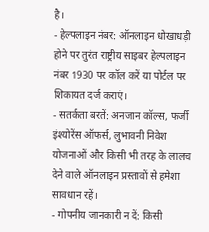है।
- हेल्पलाइन नंबर: ऑनलाइन धोखाधड़ी होने पर तुरंत राष्ट्रीय साइबर हेल्पलाइन नंबर 1930 पर कॉल करें या पोर्टल पर शिकायत दर्ज कराएं।
- सतर्कता बरतें: अनजान कॉल्स, फर्जी इंश्योरेंस ऑफर्स, लुभावनी निवेश योजनाओं और किसी भी तरह के लालच देने वाले ऑनलाइन प्रस्तावों से हमेशा सावधान रहें।
- गोपनीय जानकारी न दें: किसी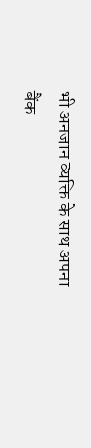भी अनजान व्यक्ति के साथ अपना बैंक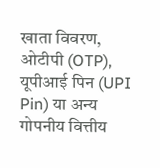खाता विवरण, ओटीपी (OTP), यूपीआई पिन (UPI Pin) या अन्य गोपनीय वित्तीय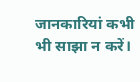जानकारियां कभी भी साझा न करें।